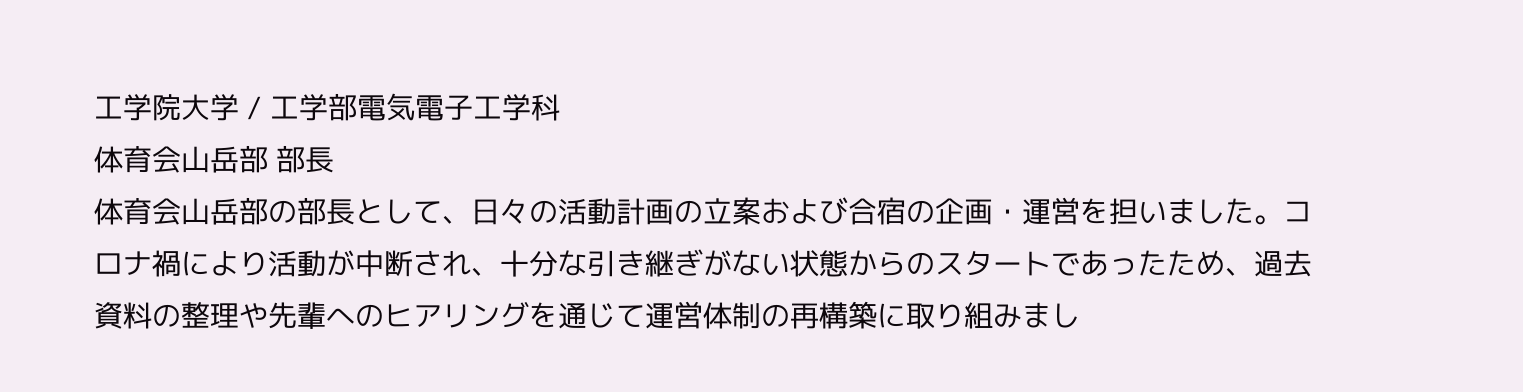工学院大学 / 工学部電気電子工学科
体育会山岳部 部長
体育会山岳部の部長として、日々の活動計画の立案および合宿の企画・運営を担いました。コロナ禍により活動が中断され、十分な引き継ぎがない状態からのスタートであったため、過去資料の整理や先輩へのヒアリングを通じて運営体制の再構築に取り組みまし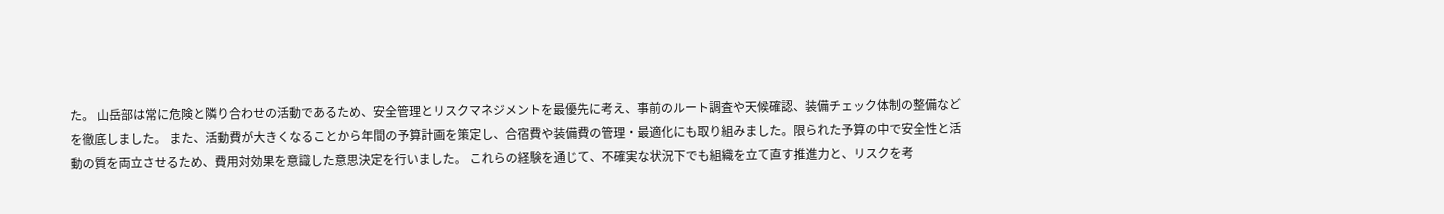た。 山岳部は常に危険と隣り合わせの活動であるため、安全管理とリスクマネジメントを最優先に考え、事前のルート調査や天候確認、装備チェック体制の整備などを徹底しました。 また、活動費が大きくなることから年間の予算計画を策定し、合宿費や装備費の管理・最適化にも取り組みました。限られた予算の中で安全性と活動の質を両立させるため、費用対効果を意識した意思決定を行いました。 これらの経験を通じて、不確実な状況下でも組織を立て直す推進力と、リスクを考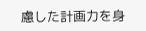慮した計画力を身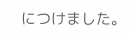につけました。